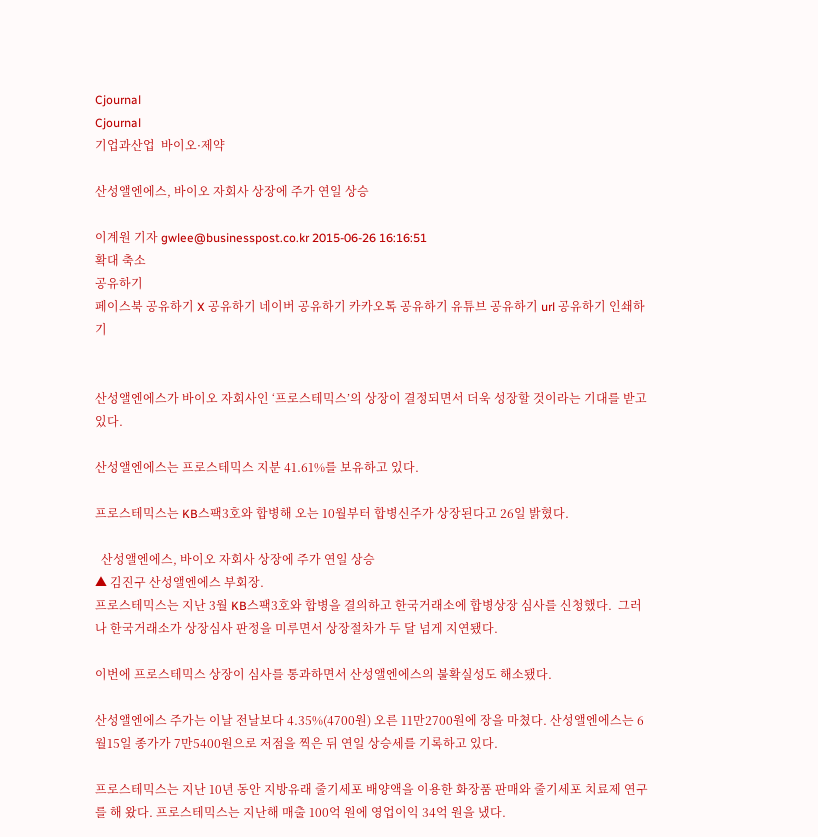Cjournal
Cjournal
기업과산업  바이오·제약

산성앨엔에스, 바이오 자회사 상장에 주가 연일 상승

이계원 기자 gwlee@businesspost.co.kr 2015-06-26 16:16:51
확대 축소
공유하기
페이스북 공유하기 X 공유하기 네이버 공유하기 카카오톡 공유하기 유튜브 공유하기 url 공유하기 인쇄하기


산성앨엔에스가 바이오 자회사인 ‘프로스테믹스’의 상장이 결정되면서 더욱 성장할 것이라는 기대를 받고 있다.

산성앨엔에스는 프로스테믹스 지분 41.61%를 보유하고 있다.

프로스테믹스는 KB스팩3호와 합병해 오는 10월부터 합병신주가 상장된다고 26일 밝혔다.

  산성앨엔에스, 바이오 자회사 상장에 주가 연일 상승
▲ 김진구 산성앨엔에스 부회장.
프로스테믹스는 지난 3월 KB스팩3호와 합병을 결의하고 한국거래소에 합병상장 심사를 신청했다.  그러나 한국거래소가 상장심사 판정을 미루면서 상장절차가 두 달 넘게 지연됐다.

이번에 프로스테믹스 상장이 심사를 통과하면서 산성앨엔에스의 불확실성도 해소됐다.

산성앨엔에스 주가는 이날 전날보다 4.35%(4700원) 오른 11만2700원에 장을 마쳤다. 산성앨엔에스는 6월15일 종가가 7만5400원으로 저점을 찍은 뒤 연일 상승세를 기록하고 있다.

프로스테믹스는 지난 10년 동안 지방유래 줄기세포 배양액을 이용한 화장품 판매와 줄기세포 치료제 연구를 해 왔다. 프로스테믹스는 지난해 매출 100억 원에 영업이익 34억 원을 냈다.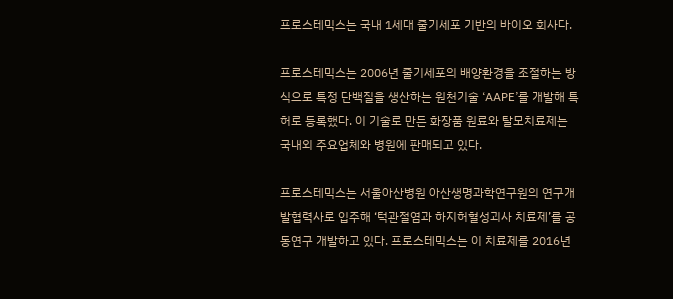프로스테믹스는 국내 1세대 줄기세포 기반의 바이오 회사다.

프로스테믹스는 2006년 줄기세포의 배양환경을 조절하는 방식으로 특정 단백질을 생산하는 원천기술 ‘AAPE’를 개발해 특허로 등록했다. 이 기술로 만든 화장품 원료와 탈모치료제는 국내외 주요업체와 병원에 판매되고 있다.

프로스테믹스는 서울아산병원 아산생명과학연구원의 연구개발협력사로 입주해 ‘턱관절염과 하지허혈성괴사 치료제’를 공동연구 개발하고 있다. 프로스테믹스는 이 치료제를 2016년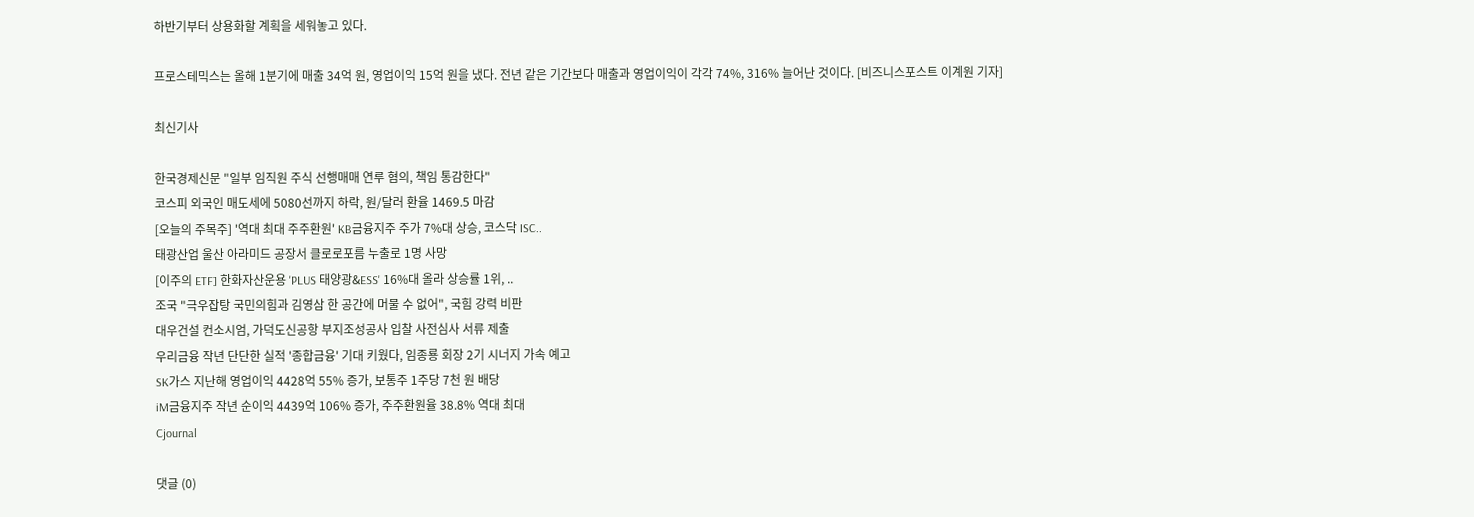하반기부터 상용화할 계획을 세워놓고 있다.

프로스테믹스는 올해 1분기에 매출 34억 원, 영업이익 15억 원을 냈다. 전년 같은 기간보다 매출과 영업이익이 각각 74%, 316% 늘어난 것이다. [비즈니스포스트 이계원 기자]

최신기사

한국경제신문 "일부 임직원 주식 선행매매 연루 혐의, 책임 통감한다"
코스피 외국인 매도세에 5080선까지 하락, 원/달러 환율 1469.5 마감
[오늘의 주목주] '역대 최대 주주환원' KB금융지주 주가 7%대 상승, 코스닥 ISC..
태광산업 울산 아라미드 공장서 클로로포름 누출로 1명 사망
[이주의 ETF] 한화자산운용 'PLUS 태양광&ESS' 16%대 올라 상승률 1위, ..
조국 "극우잡탕 국민의힘과 김영삼 한 공간에 머물 수 없어", 국힘 강력 비판
대우건설 컨소시엄, 가덕도신공항 부지조성공사 입찰 사전심사 서류 제출
우리금융 작년 단단한 실적 '종합금융' 기대 키웠다, 임종룡 회장 2기 시너지 가속 예고
SK가스 지난해 영업이익 4428억 55% 증가, 보통주 1주당 7천 원 배당
iM금융지주 작년 순이익 4439억 106% 증가, 주주환원율 38.8% 역대 최대
Cjournal

댓글 (0)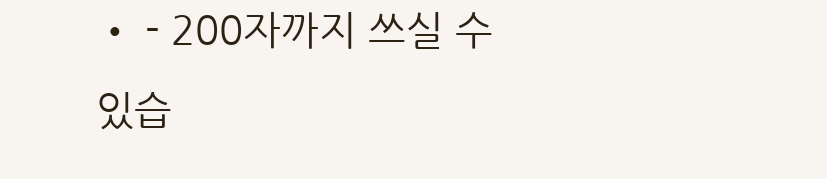• - 200자까지 쓰실 수 있습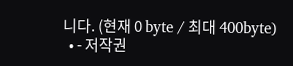니다. (현재 0 byte / 최대 400byte)
  • - 저작권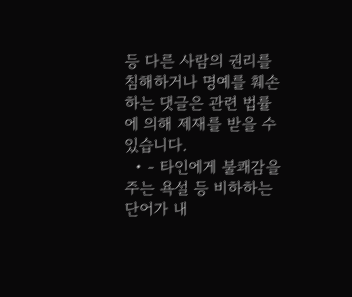등 다른 사람의 권리를 침해하거나 명예를 훼손하는 댓글은 관련 법률에 의해 제재를 받을 수 있습니다.
  • - 타인에게 불쾌감을 주는 욕설 등 비하하는 단어가 내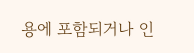용에 포함되거나 인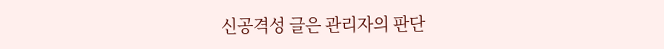신공격성 글은 관리자의 판단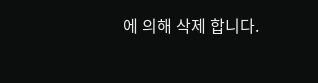에 의해 삭제 합니다.